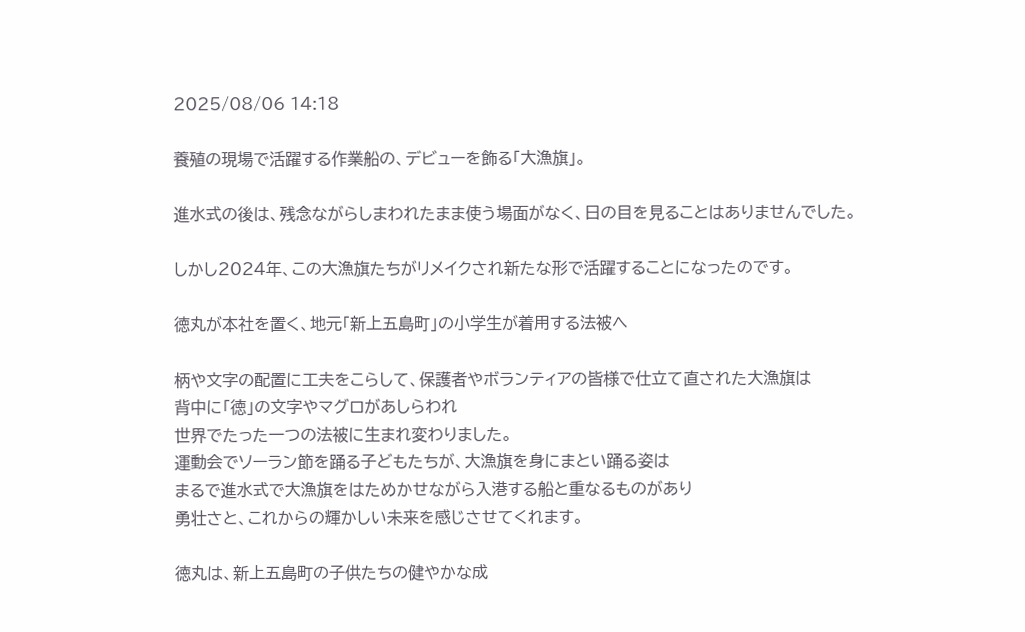2025/08/06 14:18

養殖の現場で活躍する作業船の、デビューを飾る「大漁旗」。

進水式の後は、残念ながらしまわれたまま使う場面がなく、日の目を見ることはありませんでした。

しかし2024年、この大漁旗たちがリメイクされ新たな形で活躍することになったのです。

徳丸が本社を置く、地元「新上五島町」の小学生が着用する法被へ

柄や文字の配置に工夫をこらして、保護者やボランティアの皆様で仕立て直された大漁旗は
背中に「徳」の文字やマグロがあしらわれ
世界でたった一つの法被に生まれ変わりました。
運動会でソーラン節を踊る子どもたちが、大漁旗を身にまとい踊る姿は
まるで進水式で大漁旗をはためかせながら入港する船と重なるものがあり
勇壮さと、これからの輝かしい未来を感じさせてくれます。

徳丸は、新上五島町の子供たちの健やかな成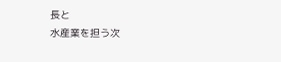長と
水産業を担う次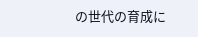の世代の育成に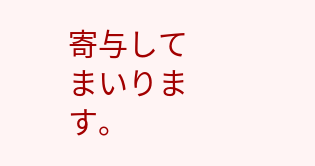寄与してまいります。